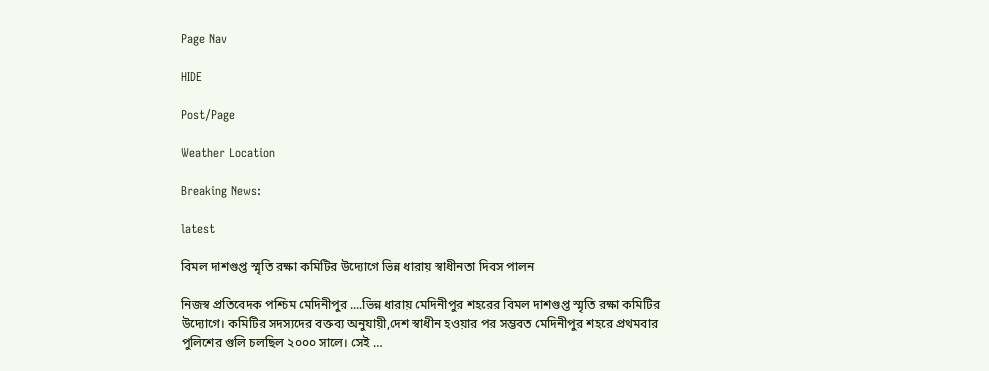Page Nav

HIDE

Post/Page

Weather Location

Breaking News:

latest

বিমল দাশগুপ্ত স্মৃতি রক্ষা কমিটির উদ্যোগে ভিন্ন ধারায় স্বাধীনতা দিবস পালন

নিজস্ব প্রতিবেদক পশ্চিম মেদিনীপুর ....ভিন্ন ধারায় মেদিনীপুর শহরের বিমল দাশগুপ্ত স্মৃতি রক্ষা কমিটির উদ্যোগে। কমিটির সদস্যদের বক্তব্য অনুযায়ী,দেশ স্বাধীন হওয়ার পর সম্ভবত মেদিনীপুর শহরে প্রথমবার পুলিশের গুলি চলছিল ২০০০ সালে। সেই …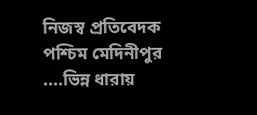নিজস্ব প্রতিবেদক পশ্চিম মেদিনীপুর ....ভিন্ন ধারায়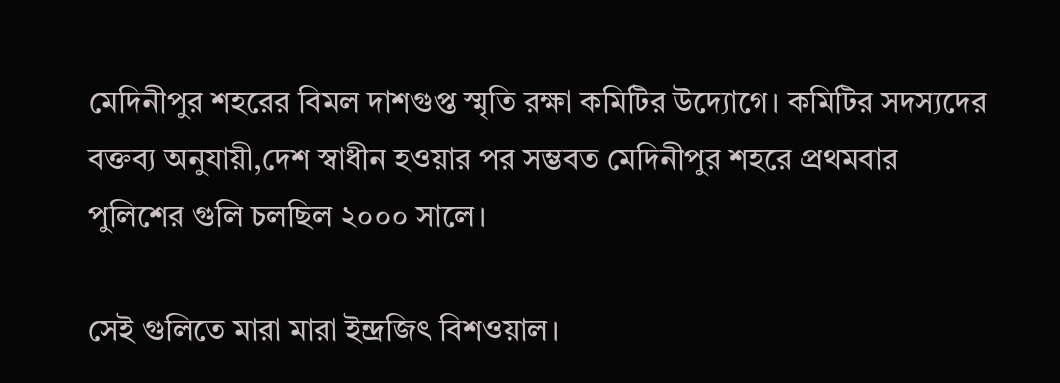মেদিনীপুর শহরের বিমল দাশগুপ্ত স্মৃতি রক্ষা কমিটির উদ্যোগে। কমিটির সদস্যদের বক্তব্য অনুযায়ী,দেশ স্বাধীন হওয়ার পর সম্ভবত মেদিনীপুর শহরে প্রথমবার পুলিশের গুলি চলছিল ২০০০ সালে।

সেই গুলিতে মারা মারা ইন্দ্রজিৎ বিশওয়াল।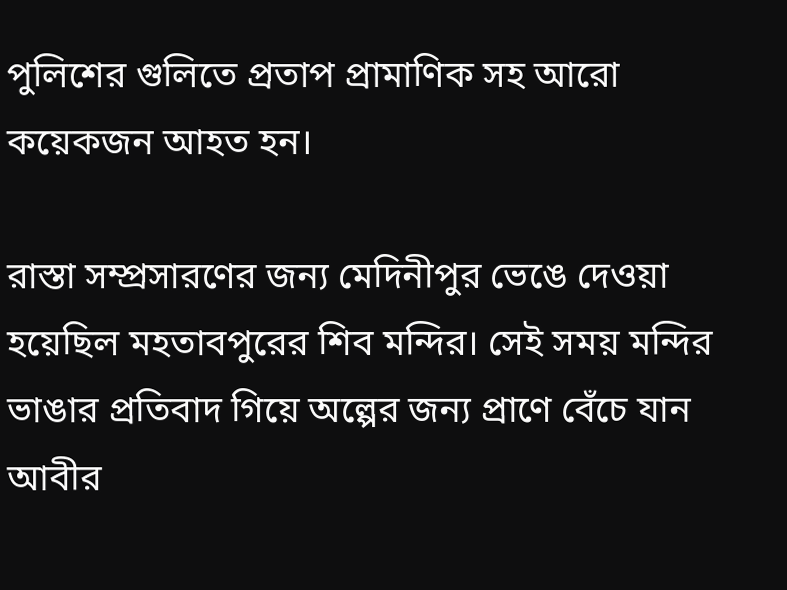পুলিশের গুলিতে প্রতাপ প্রামাণিক সহ আরো কয়েকজন আহত হন।

রাস্তা সম্প্রসারণের জন্য মেদিনীপুর ভেঙে দেওয়া হয়েছিল মহতাবপুরের শিব মন্দির। সেই সময় মন্দির ভাঙার প্রতিবাদ গিয়ে অল্পের জন্য প্রাণে বেঁচে যান আবীর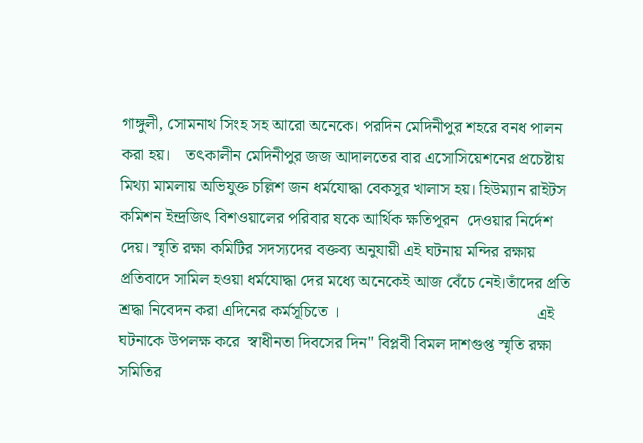গাঙ্গুলী, সোমনাথ সিংহ সহ আরো অনেকে। পরদিন মেদিনীপুর শহরে বনধ পালন করা হয়।    তৎকালীন মেদিনীপুর জজ আদালতের বার এসোসিয়েশনের প্রচেষ্টায় মিথ্যা মামলায় অভিযুক্ত চল্লিশ জন ধর্মযোদ্ধা বেকসুর খালাস হয়। হিউম্যান রাইটস কমিশন ইন্দ্রজিৎ বিশওয়ালের পরিবার ষকে আর্থিক ক্ষতিপূরন  দেওয়ার নির্দেশ দেয়। স্মৃতি রক্ষা কমিটির সদস্যদের বক্তব্য অনুযায়ী এই ঘটনায় মন্দির রক্ষায় প্রতিবাদে সামিল হওয়া ধর্মযোদ্ধা দের মধ্যে অনেকেই আজ বেঁচে নেই।তাঁদের প্রতি শ্রদ্ধা নিবেদন করা এদিনের কর্মসূচিতে ।                                                এই ঘটনাকে উপলক্ষ করে  স্বাধীনতা দিবসের দিন" বিপ্লবী বিমল দাশগুপ্ত স্মৃতি রক্ষা সমিতির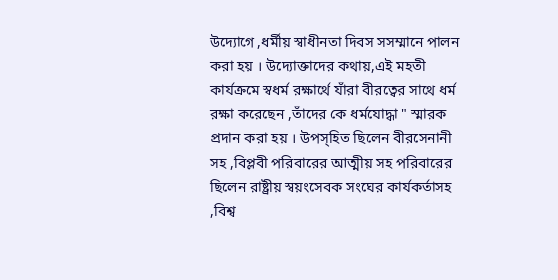উদ্যোগে ,ধর্মীয় স্বাধীনতা দিবস সসম্মানে পালন করা হয় । উদ্যোক্তাদের কথায়,এই মহতী কার্যক্রমে স্বধর্ম রক্ষার্থে যাঁরা বীরত্বের সাথে ধর্ম রক্ষা করেছেন ,তাঁদের কে ধর্মযোদ্ধা " স্মারক প্রদান করা হয় । উপস্হিত ছিলেন বীরসেনানী সহ ,বিপ্লবী পরিবারের আত্মীয় সহ পরিবারের ছিলেন রাষ্ট্রীয় স্বয়ংসেবক সংঘের কার্যকর্তাসহ ,বিশ্ব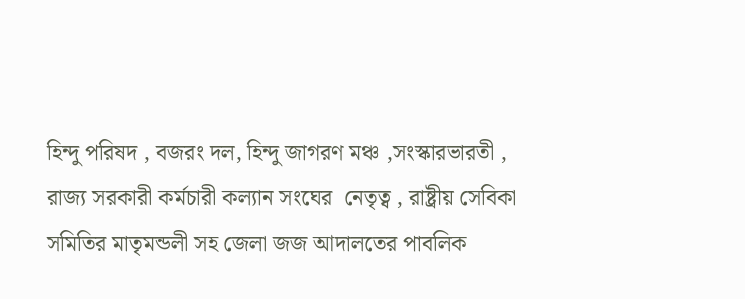হিন্দু পরিষদ , বজরং দল, হিন্দু জাগরণ মঞ্চ ,সংস্কারভারতী ,  রাজ্য সরকারী কর্মচারী কল্যান সংঘের  নেতৃত্ব , রাষ্ট্রীয় সেবিকা সমিতির মাতৃমন্ডলী সহ জেলা জজ আদালতের পাবলিক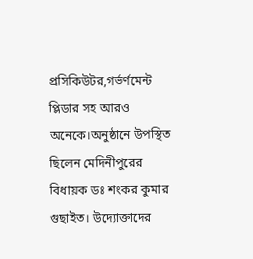প্রসিকিউটর,গর্ভর্ণমেন্ট প্লিডার সহ আরও অনেকে।অনুষ্ঠানে উপস্থিত ছিলেন মেদিনীপুরের  বিধায়ক ডঃ শংকর কুমার গুছাইত। উদ্যোক্তাদের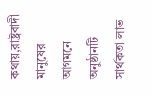কথায়,রাষ্ট্রবাদী মানুষের আগমনে অনুষ্ঠানটি সার্থকতা লাভ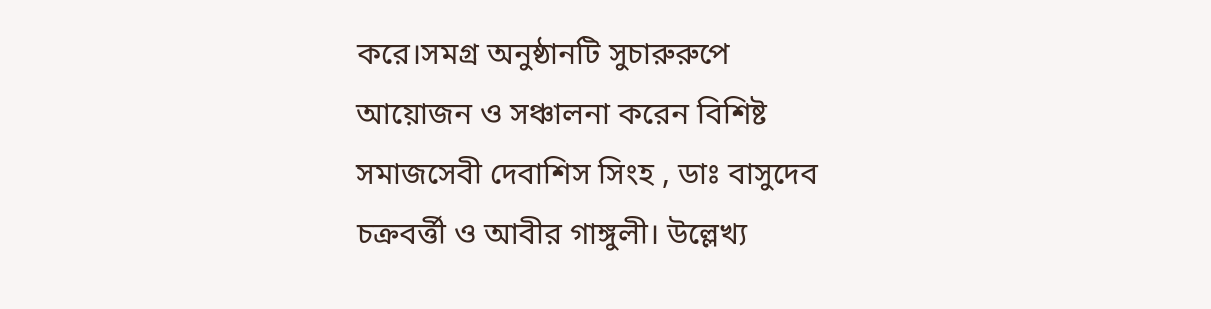করে।সমগ্র অনুষ্ঠানটি সুচারুরুপে আয়োজন ও সঞ্চালনা করেন বিশিষ্ট সমাজসেবী দেবাশিস সিংহ , ডাঃ বাসুদেব চক্রবর্ত্তী ও আবীর গাঙ্গুলী। উল্লেখ্য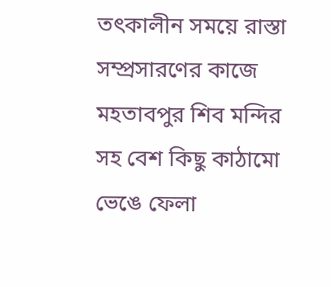তৎকালীন সময়ে রাস্তা সম্প্রসারণের কাজে মহতাবপুর শিব মন্দির সহ বেশ কিছু কাঠামো ভেঙে ফেলা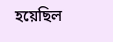হয়েছিল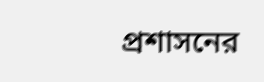প্রশাসনের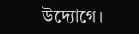উদ্যোগে।